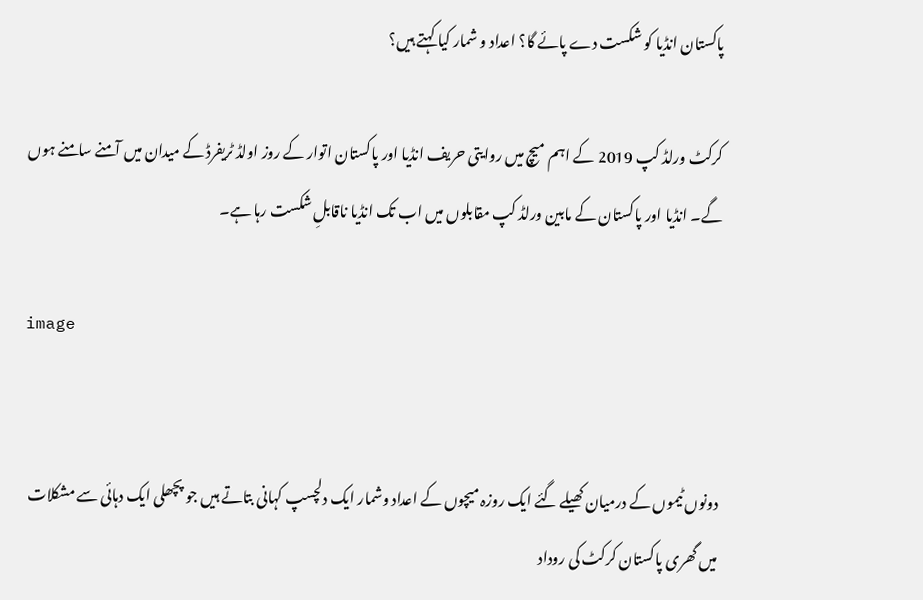پاکستان انڈیا کو شکست دے پائے گا؟ اعداد و شمار کیا کہتے ہیں؟

کرکٹ ورلڈ کپ 2019 کے اہم میچ میں روایتی حریف انڈیا اور پاکستان اتوار کے روز اولڈ ٹریفرڈ کے میدان میں آمنے سامنے ہوں گے۔ انڈیا اور پاکستان کے مابین ورلڈ کپ مقابلوں میں اب تک انڈیا ناقابلِ شکست رہا ہے۔

image


دونوں ٹیموں کے درمیان کھیلے گئے ایک روزہ میچوں کے اعداد وشمار ایک دلچسپ کہانی بتاتے ہیں جو پچھلی ایک دہائی سے مشکلات میں گھری پاکستان کرکٹ کی روداد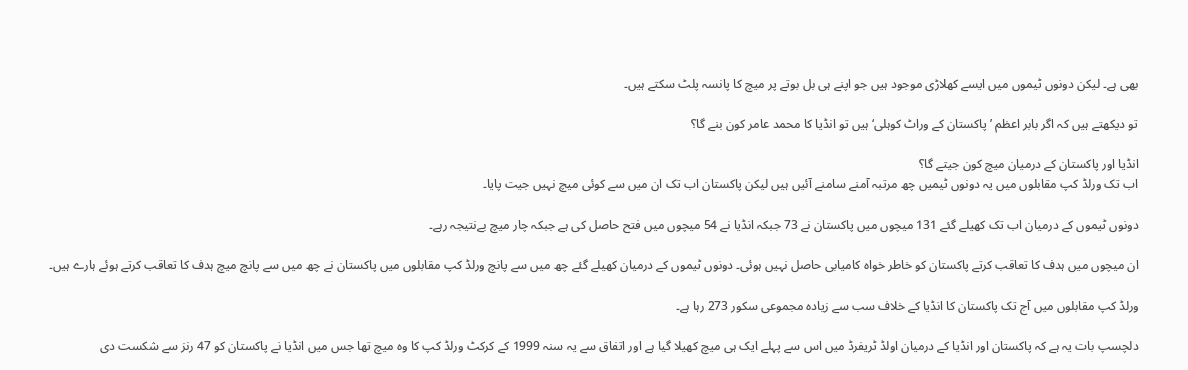بھی ہے۔ لیکن دونوں ٹیموں میں ایسے کھلاڑی موجود ہیں جو اپنے ہی بل بوتے پر میچ کا پانسہ پلٹ سکتے ہیں۔

تو دیکھتے ہیں کہ اگر بابر اعظم ’پاکستان کے وراٹ کوہلی‘ ہیں تو انڈیا کا محمد عامر کون بنے گا؟

انڈیا اور پاکستان کے درمیان میچ کون جیتے گا؟
اب تک ورلڈ کپ مقابلوں میں یہ دونوں ٹیمیں چھ مرتبہ آمنے سامنے آئیں ہیں لیکن پاکستان اب تک ان میں سے کوئی میچ نہیں جیت پایا۔

دونوں ٹیموں کے درمیان اب تک کھیلے گئے 131 میچوں میں پاکستان نے 73 جبکہ انڈیا نے 54 میچوں میں فتح حاصل کی ہے جبکہ چار میچ بےنتیجہ رہے۔

ان میچوں میں ہدف کا تعاقب کرتے پاکستان کو خاطر خواہ کامیابی حاصل نہیں ہوئی۔ دونوں ٹیموں کے درمیان کھیلے گئے چھ میں سے پانچ ورلڈ کپ مقابلوں میں پاکستان نے چھ میں سے پانچ میچ ہدف کا تعاقب کرتے ہوئے ہارے ہیں۔

ورلڈ کپ مقابلوں میں آج تک پاکستان کا انڈیا کے خلاف سب سے زیادہ مجموعی سکور 273 رہا ہے۔

دلچسپ بات یہ ہے کہ پاکستان اور انڈیا کے درمیان اولڈ ٹریفرڈ میں اس سے پہلے ایک ہی میچ کھیلا گیا ہے اور اتفاق سے یہ سنہ 1999 کے کرکٹ ورلڈ کپ کا وہ میچ تھا جس میں انڈیا نے پاکستان کو 47 رنز سے شکست دی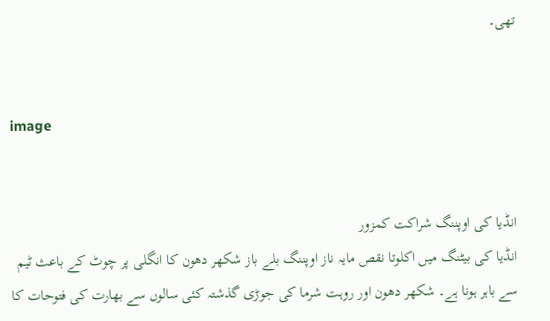تھی۔


image


انڈیا کی اوپننگ شراکت کمزور
انڈیا کی بیٹنگ میں اکلوتا نقص مایہ ناز اوپننگ بلے باز شکھر دھون کا انگلی پر چوٹ کے باعث ٹیم سے باہر ہونا ہے۔ شکھر دھون اور روہت شرما کی جوڑی گذشتہ کئی سالوں سے بھارت کی فتوحات کا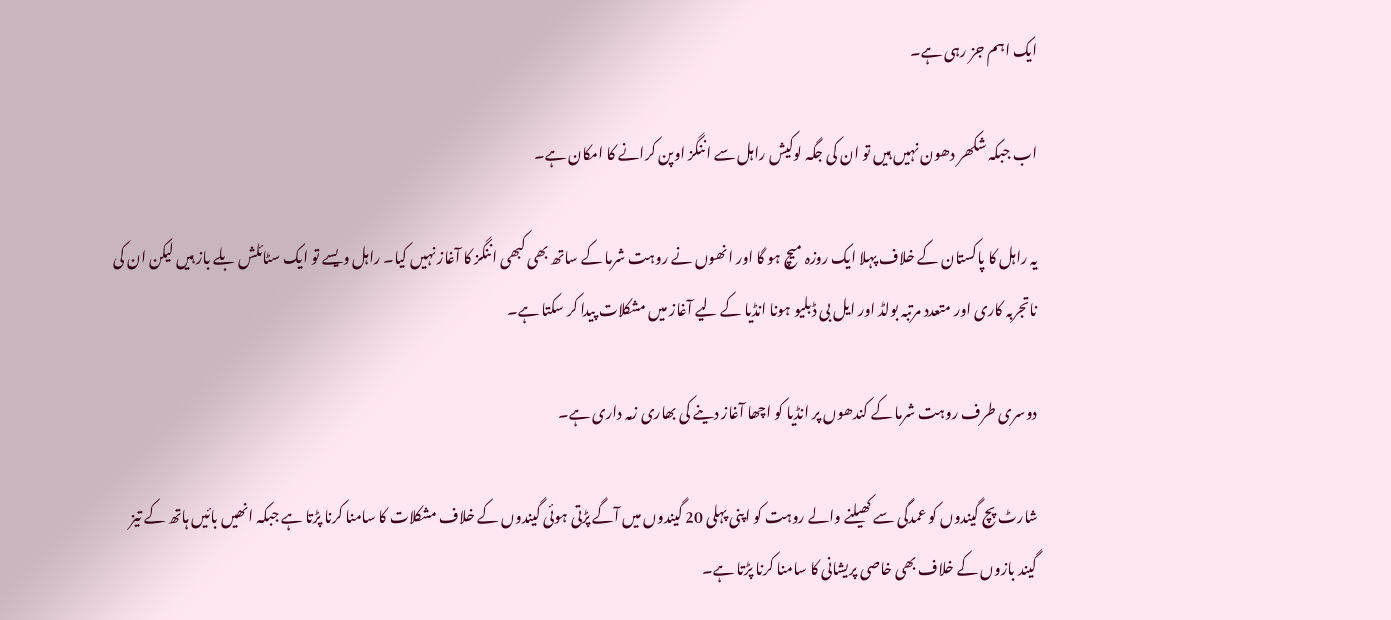ایک اہم جز رہی ہے۔

اب جبکہ شکھر دھون نہیں ہیں تو ان کی جگہ لوکیش راہل سے اننگز اوپن کرانے کا امکان ہے۔

یہ راہل کا پاکستان کے خلاف پہلا ایک روزہ میچ ہو گا اور انھوں نے روہت شرما کے ساتھ بھی کبھی اننگز کا آغاز نہیں کیا۔ راہل ویسے تو ایک سٹائلش بلے باز ہیں لیکن ان کی ناتجربہ کاری اور متعدد مرتبہ بولڈ اور ایل بی ڈبلیو ہونا انڈیا کے لیے آغاز میں مشکلات پیدا کر سکتا ہے۔

دوسری طرف روہت شرما کے کندھوں پر انڈیا کو اچھا آغاز دینے کی بھاری زمہ داری ہے۔

شارٹ پچ گیندوں کو عمدگی سے کھیلنے والے روہت کو اپنی پہلی 20 گیندوں میں آگے پڑتی ہوئی گیندوں کے خلاف مشکلات کا سامنا کرنا پڑتا ہے جبکہ انھیں بائیں ہاتھ کے تیز گیند بازوں کے خلاف بھی خاصی پریشانی کا سامنا کرنا پڑتا ہے۔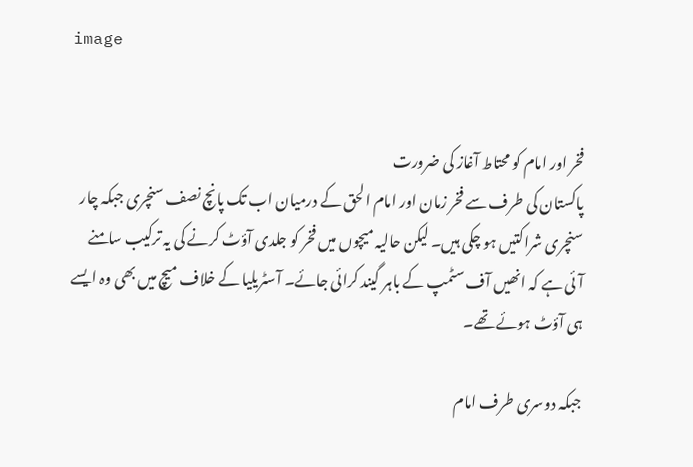image


فخر اور امام کو محتاط آغاز کی ضرورت
پاکستان کی طرف سے فخر زمان اور امام الحق کے درمیان اب تک پانچ نصف سنچری جبکہ چار سنچری شراکتیں ہو چکی ہیں۔ لیکن حالیہ میچوں میں فخر کو جلدی آؤٹ کرنے کی یہ ترکیب سامنے آئی ہے کہ انھیں آف سٹمپ کے باہر گیند کرائی جائے۔ آسٹریلیا کے خلاف میچ میں بھی وہ ایسے ہی آؤٹ ہوئے تھے۔

جبکہ دوسری طرف امام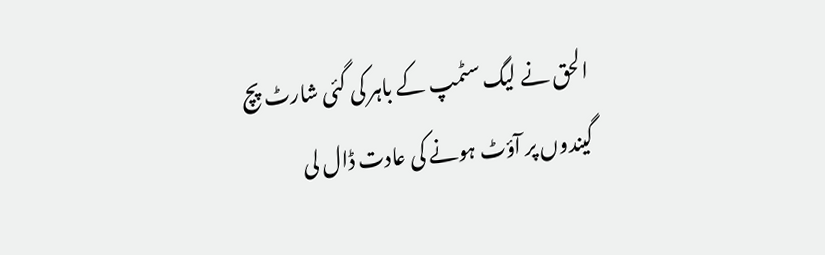الحق نے لیگ سٹمپ کے باہر کی گئی شارٹ پچ گیندوں پر آؤٹ ہونے کی عادت ڈال لی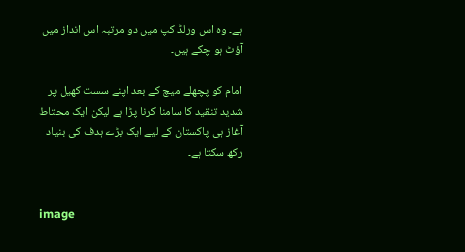ہے۔ وہ اس ورلڈ کپ میں دو مرتبہ اس انداز میں آؤٹ ہو چکے ہیں۔

امام کو پچھلے میچ کے بعد اپنے سست کھیل پر شدید تنقید کا سامنا کرنا پڑا ہے لیکن ایک محتاط آغاز ہی پاکستان کے لیے ایک بڑے ہدف کی بنیاد رکھ سکتا ہے۔


image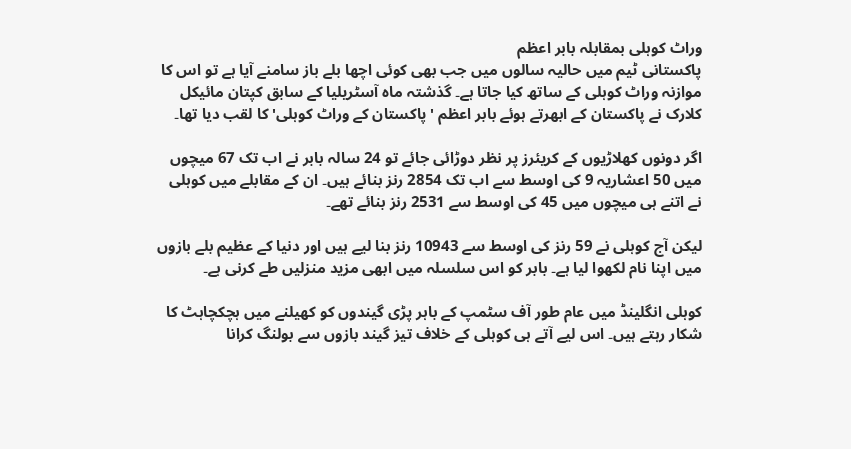وراٹ کوہلی بمقابلہ بابر اعظم
پاکستانی ٹیم میں حالیہ سالوں میں جب بھی کوئی اچھا بلے باز سامنے آیا ہے تو اس کا موازنہ وراٹ کوہلی کے ساتھ کیا جاتا ہے۔ گذشتہ ماہ آسٹریلیا کے سابق کپتان مائیکل کلارک نے پاکستان کے ابھرتے ہوئے بابر اعظم 'پاکستان کے وراٹ کوہلی' کا لقب دیا تھا۔

اگر دونوں کھلاڑیوں کے کریئرز پر نظر دوڑائی جائے تو 24 سالہ بابر نے اب تک 67 میچوں میں 50 اعشاریہ 9 کی اوسط سے اب تک 2854 رنز بنائے ہیں۔ ان کے مقابلے میں کوہلی نے اتنے ہی میچوں میں 45 کی اوسط سے 2531 رنز بنائے تھے۔

لیکن آج کوہلی نے 59 رنز کی اوسط سے 10943 رنز بنا لیے ہیں اور دنیا کے عظیم بلے بازوں میں اپنا نام لکھوا لیا ہے۔ بابر کو اس سلسلہ میں ابھی مزید منزلیں طے کرنی ہے۔

کوہلی انگلینڈ میں عام طور آف سٹمپ کے باہر پڑی گیندوں کو کھیلنے میں ہچکچاہٹ کا شکار رہتے ہیں۔ اس لیے آتے ہی کوہلی کے خلاف تیز گیند بازوں سے بولنگ کرانا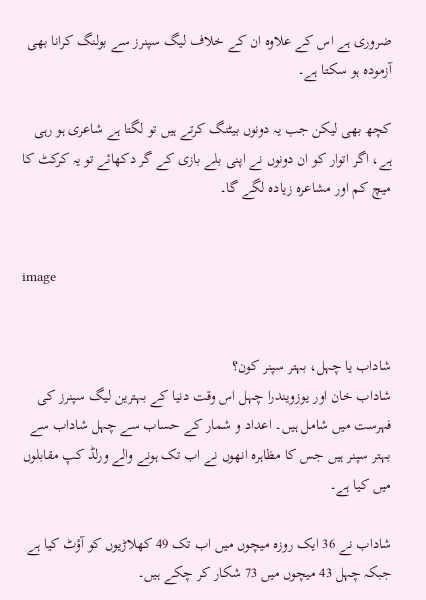ضروری ہے اس کے علاوہ ان کے خلاف لیگ سپنرز سے بولنگ کرانا بھی آزمودہ ہو سکتا ہے۔

کچھ بھی لیکن جب یہ دونوں بیٹنگ کرتے ہیں تو لگتا ہے شاعری ہو رہی ہے، اگر اتوار کو ان دونوں نے اپنی بلے بازی کے گر دکھائے تو یہ کرکٹ کا میچ کم اور مشاعرہ زیادہ لگے گا۔


image


شاداب یا چہل، بہتر سپنر کون؟
شاداب خان اور یوزویندرا چہل اس وقت دنیا کے بہترین لیگ سپنرز کی فہرست میں شامل ہیں۔ اعداد و شمار کے حساب سے چہل شاداب سے بہتر سپنر ہیں جس کا مظاہرہ انھوں نے اب تک ہونے والے ورلڈ کپ مقابلوں میں کیا ہے۔

شاداب نے 36 ایک روزہ میچوں میں اب تک 49 کھلاڑیوں کو آؤٹ کیا ہے جبکہ چہل 43 میچوں میں 73 شکار کر چکے ہیں۔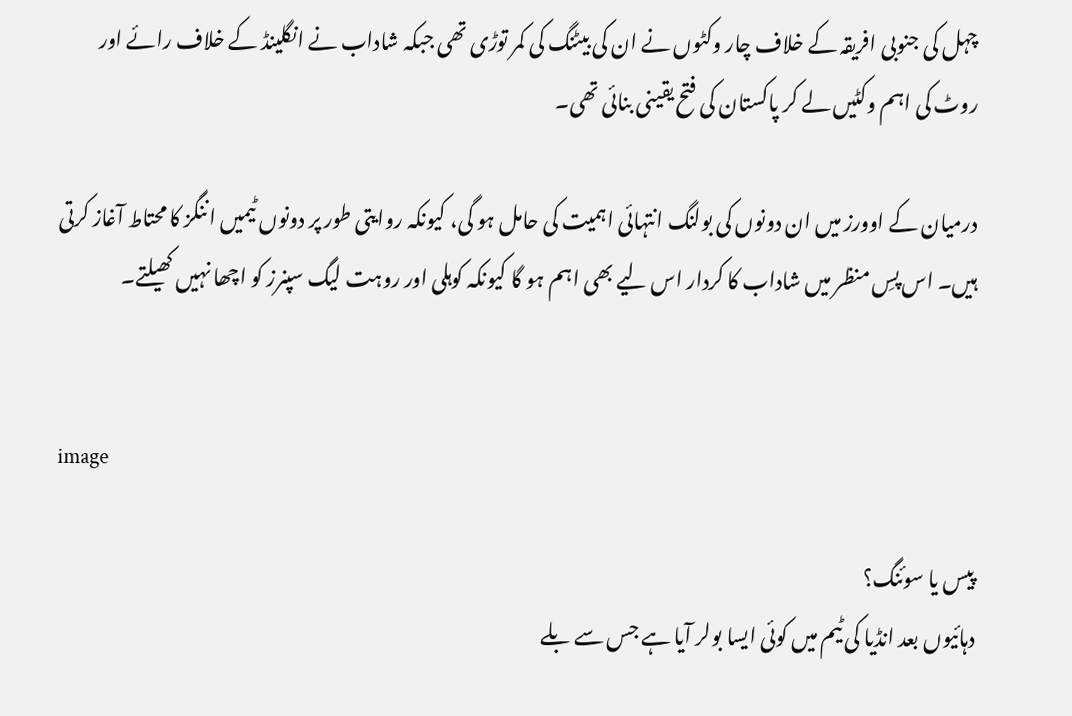چہل کی جنوبی افریقہ کے خلاف چار وکٹوں نے ان کی بیٹنگ کی کمر توڑی تھی جبکہ شاداب نے انگلینڈ کے خلاف رائے اور روٹ کی اہم وکٹیں لے کر پاکستان کی فتح یقینی بنائی تھی۔

درمیان کے اوورز میں ان دونوں کی بولنگ انتہائی اہمیت کی حامل ہو گی، کیونکہ روایتی طور پر دونوں ٹیمیں اننگز کا محتاط آغاز کرتی ہیں۔ اس پسِ منظر میں شاداب کا کردار اس لیے بھی اہم ہو گا کیونکہ کوہلی اور روہت لیگ سپنرز کو اچھا نہیں کھیلتے۔


image

پیس یا سوئنگ؟
دہائیوں بعد انڈیا کی ٹیم میں کوئی ایسا بولر آیا ہے جس سے بلے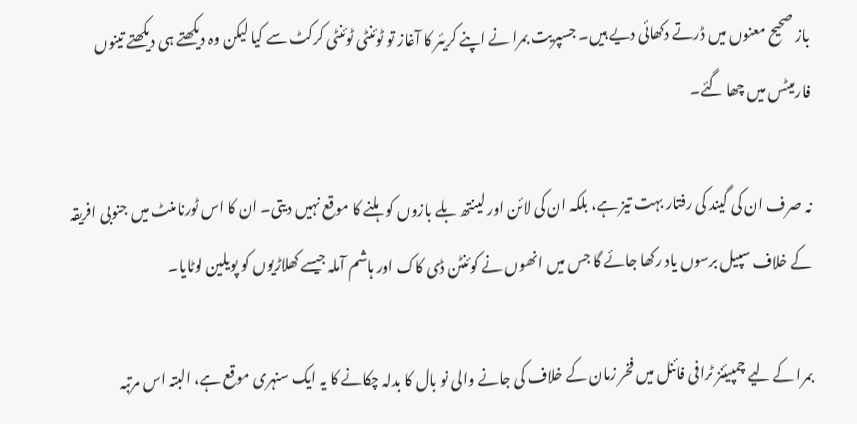باز صحیح معنوں میں ڈرتے دکھائی دیے ہیں۔ جسپریت بمرا نے اپنے کریئر کا آغاز تو ٹوئنٹی ٹوئنٹی کرکٹ سے کیا لیکن وہ دیکھتے ہی دیکھتے تینوں فارمیٹس میں چھا گئے۔

نہ صرف ان کی گیند کی رفتار بہت تیز ہے، بلکہ ان کی لائن اور لینتھ بلے بازوں کو ہلنے کا موقع نہیں دیتی۔ ان کا اس ٹورنامنٹ میں جنوبی افریقہ کے خلاف سپیل برسوں یاد رکھا جائے گا جس میں انھوں نے کوئنٹن ڈی کاک اور ہاشم آملہ جیسے کھلاڑیوں کو پویلین لوٹایا۔

بمرا کے لیے چمپیئنز ٹرافی فائنل میں فخر زمان کے خلاف کی جانے والی نو بال کا بدلہ چکانے کا یہ ایک سنہری موقع ہے، البتہ اس مرتبہ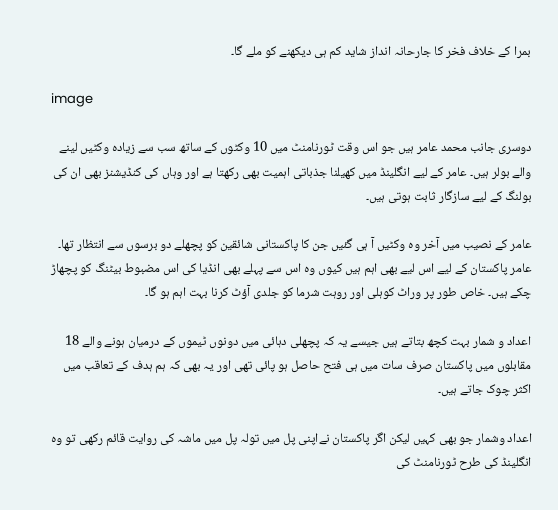بمرا کے خلاف فخر کا جارحانہ انداز شاید کم ہی دیکھنے کو ملے گا۔

image

دوسری جانب محمد عامر ہیں جو اس وقت ٹورنامنٹ میں 10 وکٹوں کے ساتھ سب سے زیادہ وکٹیں لینے والے بولر ہیں۔ عامر کے لیے انگلینڈ میں کھیلنا جذباتی اہمیت بھی رکھتا ہے اور وہاں کی کنڈیشنز بھی ان کی بولنگ کے لیے سازگار ثابت ہوتی ہیں۔

عامر کے نصیب میں آخر وہ وکٹیں آ ہی گئیں جن کا پاکستانی شائقین کو پچھلے دو برسوں سے انتظار تھا۔ عامر پاکستان کے لیے اس لیے بھی اہم ہیں کیوں وہ اس سے پہلے بھی انڈیا کی اس مضبوط بیٹنگ کو پچھاڑ چکے ہیں۔ خاص طور پر وراٹ کوہلی اور روہت شرما کو جلدی آؤٹ کرنا بہت اہم ہو گا۔

اعداد و شمار بہت کچھ بتاتے ہیں جیسے یہ کہ پچھلی دہائی میں دونوں ٹیموں کے درمیان ہونے والے 18 مقابلوں میں پاکستان صرف سات میں ہی فتح حاصل ہو پائی تھی اور یہ بھی کہ ہم ہدف کے تعاقب میں اکثر چوک جاتے ہیں۔

اعداد وشمار جو بھی کہیں لیکن اگر پاکستان نےاپنی پل میں تولہ پل میں ماشہ کی روایت قائم رکھی تو وہ انگلینڈ کی طرح ٹورنامنٹ کی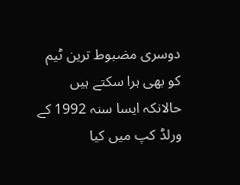دوسری مضبوط ترین ٹیم کو بھی ہرا سکتے ہیں حالانکہ ایسا سنہ 1992 کے ورلڈ کپ میں کیا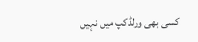کسی بھی ورلڈکپ میں نہیں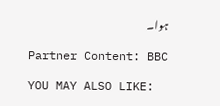ہوا۔

Partner Content: BBC

YOU MAY ALSO LIKE: